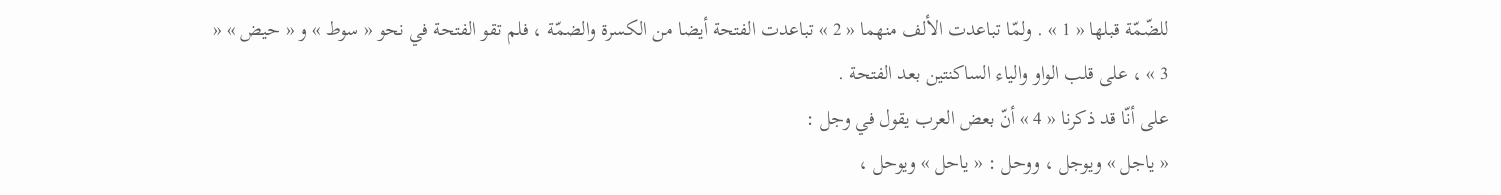للضّمّة قبلها « 1 » . ولمّا تباعدت الألف منهما « 2 » تباعدت الفتحة أيضا من الكسرة والضمّة ، فلم تقو الفتحة في نحو « سوط » و « حيض » « 3 » ، على قلب الواو والياء الساكنتين بعد الفتحة .
على أنّا قد ذكرنا « 4 » أنّ بعض العرب يقول في وجل :
« ياجل » ويوجل ، ووحل : « ياحل » ويوحل ،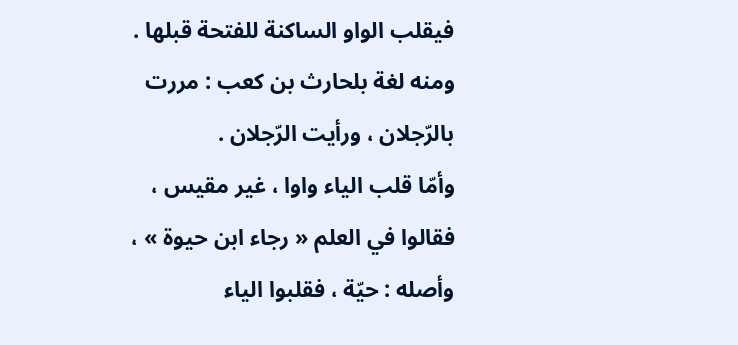فيقلب الواو الساكنة للفتحة قبلها . ومنه لغة بلحارث بن كعب : مررت بالرّجلان ، ورأيت الرّجلان .
وأمّا قلب الياء واوا ، غير مقيس ، فقالوا في العلم « رجاء ابن حيوة » ، وأصله : حيّة ، فقلبوا الياء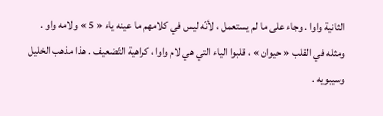الثانية واوا . وجاء على ما لم يستعمل ، لأنّه ليس في كلامهم ما عينه ياء « 5 » ولامه واو .
ومثله في القلب « حيوان » ، قلبوا الياء التي هي لام واوا ، كراهية التّضعيف . هذا مذهب الخليل وسيبويه .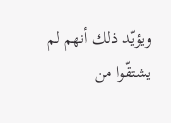ويؤيّد ذلك أنهم لم يشتقّوا من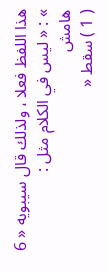هذا اللفظ فعلا ، ولذلك قال سيبويه « 6 » : « ليس في الكلام مثل :
هامش
( 1 ) سقط «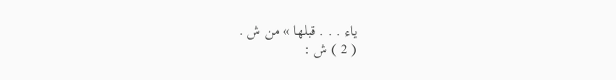ياء . . . قبلها » من ش .
( 2 ) ش :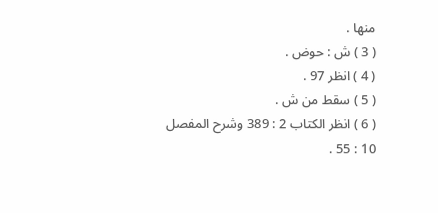منها .
( 3 ) ش : حوض .
( 4 ) انظر 97 .
( 5 ) سقط من ش .
( 6 ) انظر الكتاب 2 : 389 وشرح المفصل 10 : 55 .